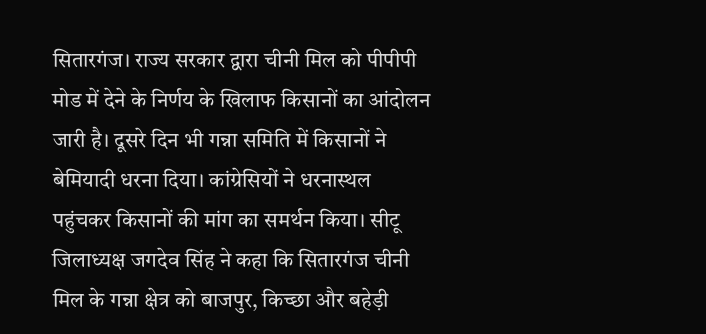सितारगंज। राज्य सरकार द्वारा चीनी मिल को पीपीपी मोड में देने के निर्णय के खिलाफ किसानों का आंदोलन जारी है। दूसरे दिन भी गन्ना समिति में किसानों ने बेमियादी धरना दिया। कांग्रेसियों ने धरनास्थल पहुंचकर किसानों की मांग का समर्थन किया। सीटू जिलाध्यक्ष जगदेव सिंह ने कहा कि सितारगंज चीनी मिल के गन्ना क्षेत्र को बाजपुर, किच्छा और बहेड़ी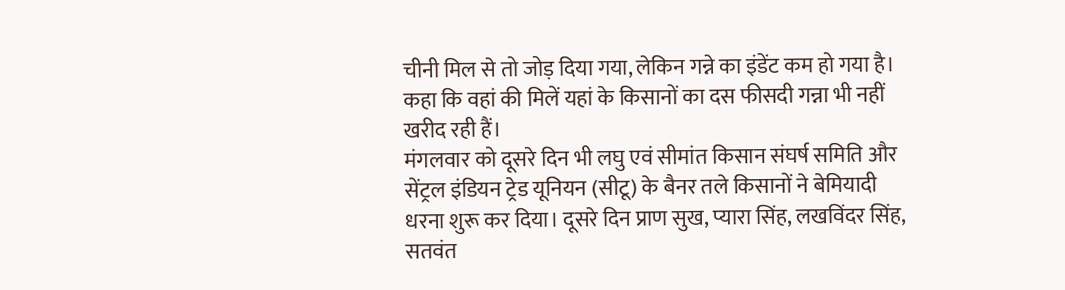चीनी मिल से तो जोड़ दिया गया, लेकिन गन्ने का इंडेंट कम हो गया है। कहा कि वहां की मिलें यहां के किसानों का दस फीसदी गन्ना भी नहीं खरीद रही हैं।
मंगलवार को दूसरे दिन भी लघु एवं सीमांत किसान संघर्ष समिति और सेंट्रल इंडियन ट्रेड यूनियन (सीटू) के बैनर तले किसानों ने बेमियादी धरना शुरू कर दिया। दूसरे दिन प्राण सुख, प्यारा सिंह, लखविंदर सिंह, सतवंत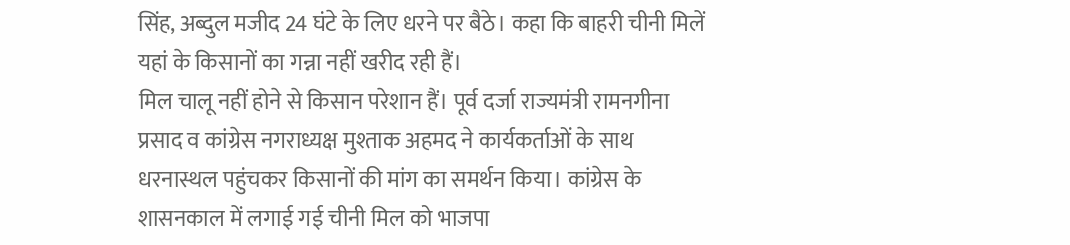सिंह, अब्दुल मजीद 24 घंटे के लिए धरने पर बैठे। कहा कि बाहरी चीनी मिलें यहां के किसानों का गन्ना नहीं खरीद रही हैं।
मिल चालू नहीं होने से किसान परेशान हैं। पूर्व दर्जा राज्यमंत्री रामनगीना प्रसाद व कांग्रेस नगराध्यक्ष मुश्ताक अहमद ने कार्यकर्ताओं के साथ धरनास्थल पहुंचकर किसानों की मांग का समर्थन किया। कांग्रेस के शासनकाल में लगाई गई चीनी मिल को भाजपा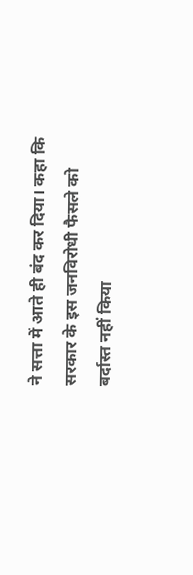ने सत्ता में आते ही बंद कर दिया। कहा कि सरकार के इस जनविरोधी फैसले को बर्दास्त नहीं किया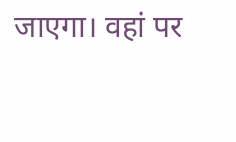जाएगा। वहां पर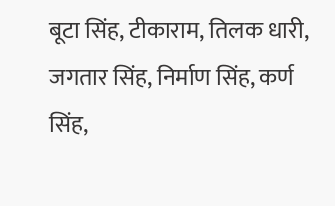बूटा सिंह, टीकाराम, तिलक धारी, जगतार सिंह, निर्माण सिंह, कर्ण सिंह,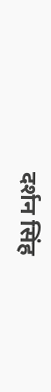दर्शन सिंह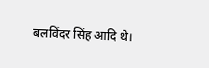बलविंदर सिंह आदि थे।